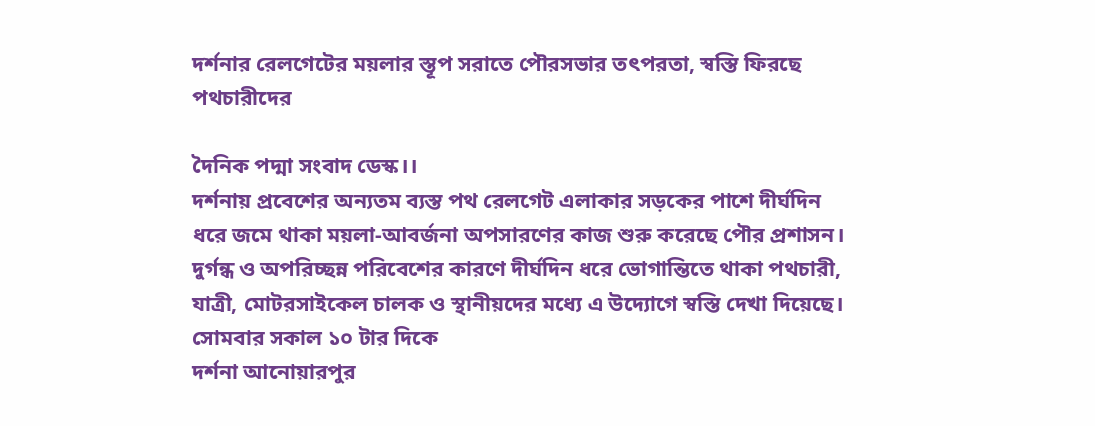দর্শনার রেলগেটের ময়লার স্তূপ সরাতে পৌরসভার তৎপরতা, স্বস্তি ফিরছে পথচারীদের

দৈনিক পদ্মা সংবাদ ডেস্ক।।
দর্শনায় প্রবেশের অন্যতম ব্যস্ত পথ রেলগেট এলাকার সড়কের পাশে দীর্ঘদিন ধরে জমে থাকা ময়লা-আবর্জনা অপসারণের কাজ শুরু করেছে পৌর প্রশাসন। দুর্গন্ধ ও অপরিচ্ছন্ন পরিবেশের কারণে দীর্ঘদিন ধরে ভোগান্তিতে থাকা পথচারী, যাত্রী, মোটরসাইকেল চালক ও স্থানীয়দের মধ্যে এ উদ্যোগে স্বস্তি দেখা দিয়েছে। সোমবার সকাল ১০ টার দিকে
দর্শনা আনোয়ারপুর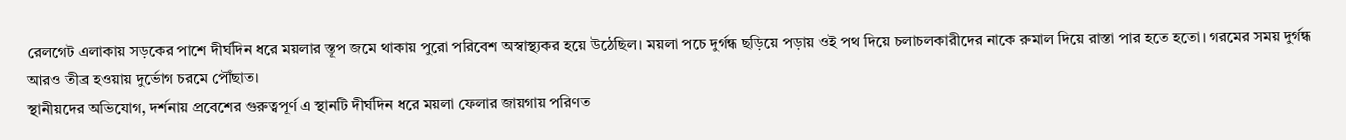রেলগেট এলাকায় সড়কের পাশে দীর্ঘদিন ধরে ময়লার স্তূপ জমে থাকায় পুরো পরিবেশ অস্বাস্থ্যকর হয়ে উঠেছিল। ময়লা পচে দুর্গন্ধ ছড়িয়ে পড়ায় ওই পথ দিয়ে চলাচলকারীদের নাকে রুমাল দিয়ে রাস্তা পার হতে হতো। গরমের সময় দুর্গন্ধ আরও তীব্র হওয়ায় দুর্ভোগ চরমে পৌঁছাত।
স্থানীয়দের অভিযোগ, দর্শনায় প্রবেশের গুরুত্বপূর্ণ এ স্থানটি দীর্ঘদিন ধরে ময়লা ফেলার জায়গায় পরিণত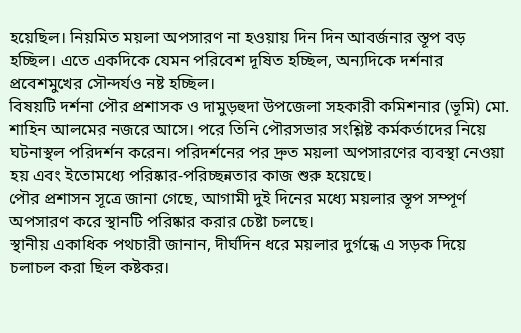হয়েছিল। নিয়মিত ময়লা অপসারণ না হওয়ায় দিন দিন আবর্জনার স্তূপ বড় হচ্ছিল। এতে একদিকে যেমন পরিবেশ দূষিত হচ্ছিল, অন্যদিকে দর্শনার প্রবেশমুখের সৌন্দর্যও নষ্ট হচ্ছিল।
বিষয়টি দর্শনা পৌর প্রশাসক ও দামুড়হুদা উপজেলা সহকারী কমিশনার (ভূমি) মো. শাহিন আলমের নজরে আসে। পরে তিনি পৌরসভার সংশ্লিষ্ট কর্মকর্তাদের নিয়ে ঘটনাস্থল পরিদর্শন করেন। পরিদর্শনের পর দ্রুত ময়লা অপসারণের ব্যবস্থা নেওয়া হয় এবং ইতোমধ্যে পরিষ্কার-পরিচ্ছন্নতার কাজ শুরু হয়েছে।
পৌর প্রশাসন সূত্রে জানা গেছে, আগামী দুই দিনের মধ্যে ময়লার স্তূপ সম্পূর্ণ অপসারণ করে স্থানটি পরিষ্কার করার চেষ্টা চলছে।
স্থানীয় একাধিক পথচারী জানান, দীর্ঘদিন ধরে ময়লার দুর্গন্ধে এ সড়ক দিয়ে চলাচল করা ছিল কষ্টকর।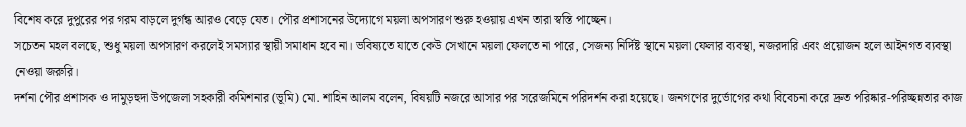বিশেষ করে দুপুরের পর গরম বাড়লে দুর্গন্ধ আরও বেড়ে যেত। পৌর প্রশাসনের উদ্যোগে ময়লা অপসারণ শুরু হওয়ায় এখন তারা স্বস্তি পাচ্ছেন।
সচেতন মহল বলছে, শুধু ময়লা অপসারণ করলেই সমস্যার স্থায়ী সমাধান হবে না। ভবিষ্যতে যাতে কেউ সেখানে ময়লা ফেলতে না পারে, সেজন্য নির্দিষ্ট স্থানে ময়লা ফেলার ব্যবস্থা, নজরদারি এবং প্রয়োজন হলে আইনগত ব্যবস্থা নেওয়া জরুরি।
দর্শনা পৌর প্রশাসক ও দামুড়হুদা উপজেলা সহকারী কমিশনার (ভূমি) মো. শাহিন আলম বলেন, বিষয়টি নজরে আসার পর সরেজমিনে পরিদর্শন করা হয়েছে। জনগণের দুর্ভোগের কথা বিবেচনা করে দ্রুত পরিষ্কার-পরিচ্ছন্নতার কাজ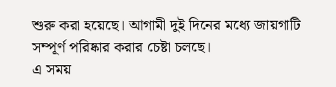শুরু করা হয়েছে। আগামী দুই দিনের মধ্যে জায়গাটি সম্পূর্ণ পরিষ্কার করার চেষ্টা চলছে।
এ সময়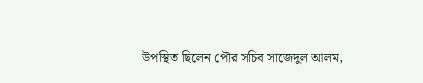উপস্থিত ছিলেন পৌর সচিব সাজেদুল আলম,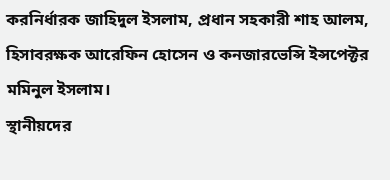করনির্ধারক জাহিদুল ইসলাম, প্রধান সহকারী শাহ আলম, হিসাবরক্ষক আরেফিন হোসেন ও কনজারভেন্সি ইন্সপেক্টর মমিনুল ইসলাম।
স্থানীয়দের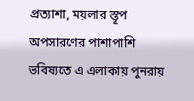প্রত্যাশা, ময়লার স্তূপ অপসারণের পাশাপাশি ভবিষ্যতে এ এলাকায় পুনরায়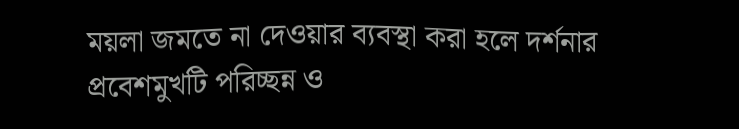ময়লা জমতে না দেওয়ার ব্যবস্থা করা হলে দর্শনার প্রবেশমুখটি পরিচ্ছন্ন ও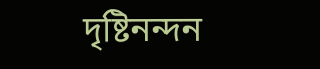দৃষ্টিনন্দন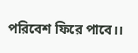পরিবেশ ফিরে পাবে।।